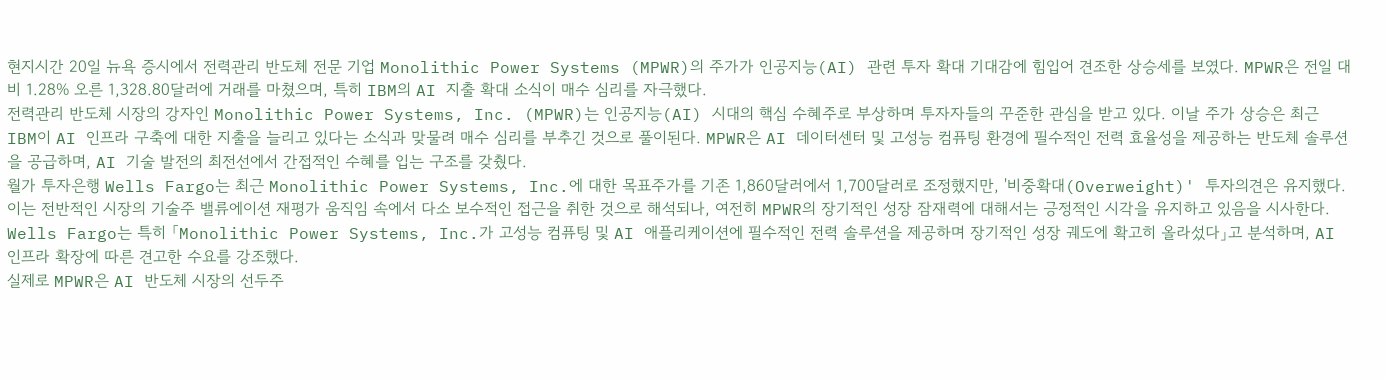현지시간 20일 뉴욕 증시에서 전력관리 반도체 전문 기업 Monolithic Power Systems (MPWR)의 주가가 인공지능(AI) 관련 투자 확대 기대감에 힘입어 견조한 상승세를 보였다. MPWR은 전일 대비 1.28% 오른 1,328.80달러에 거래를 마쳤으며, 특히 IBM의 AI 지출 확대 소식이 매수 심리를 자극했다.
전력관리 반도체 시장의 강자인 Monolithic Power Systems, Inc. (MPWR)는 인공지능(AI) 시대의 핵심 수혜주로 부상하며 투자자들의 꾸준한 관심을 받고 있다. 이날 주가 상승은 최근 IBM이 AI 인프라 구축에 대한 지출을 늘리고 있다는 소식과 맞물려 매수 심리를 부추긴 것으로 풀이된다. MPWR은 AI 데이터센터 및 고성능 컴퓨팅 환경에 필수적인 전력 효율성을 제공하는 반도체 솔루션을 공급하며, AI 기술 발전의 최전선에서 간접적인 수혜를 입는 구조를 갖췄다.
월가 투자은행 Wells Fargo는 최근 Monolithic Power Systems, Inc.에 대한 목표주가를 기존 1,860달러에서 1,700달러로 조정했지만, '비중확대(Overweight)' 투자의견은 유지했다. 이는 전반적인 시장의 기술주 밸류에이션 재평가 움직임 속에서 다소 보수적인 접근을 취한 것으로 해석되나, 여전히 MPWR의 장기적인 성장 잠재력에 대해서는 긍정적인 시각을 유지하고 있음을 시사한다. Wells Fargo는 특히 「Monolithic Power Systems, Inc.가 고성능 컴퓨팅 및 AI 애플리케이션에 필수적인 전력 솔루션을 제공하며 장기적인 성장 궤도에 확고히 올라섰다」고 분석하며, AI 인프라 확장에 따른 견고한 수요를 강조했다.
실제로 MPWR은 AI 반도체 시장의 선두주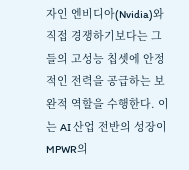자인 엔비디아(Nvidia)와 직접 경쟁하기보다는 그들의 고성능 칩셋에 안정적인 전력을 공급하는 보완적 역할을 수행한다. 이는 AI 산업 전반의 성장이 MPWR의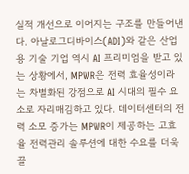실적 개선으로 이어지는 구조를 만들어낸다. 아날로그디바이스(ADI)와 같은 산업용 기술 기업 역시 AI 프리미엄을 받고 있는 상황에서, MPWR은 전력 효율성이라는 차별화된 강점으로 AI 시대의 필수 요소로 자리매김하고 있다. 데이터센터의 전력 소모 증가는 MPWR이 제공하는 고효율 전력관리 솔루션에 대한 수요를 더욱 끌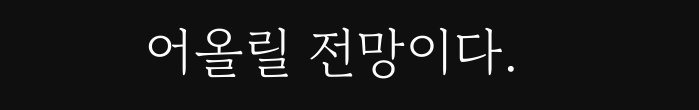어올릴 전망이다.